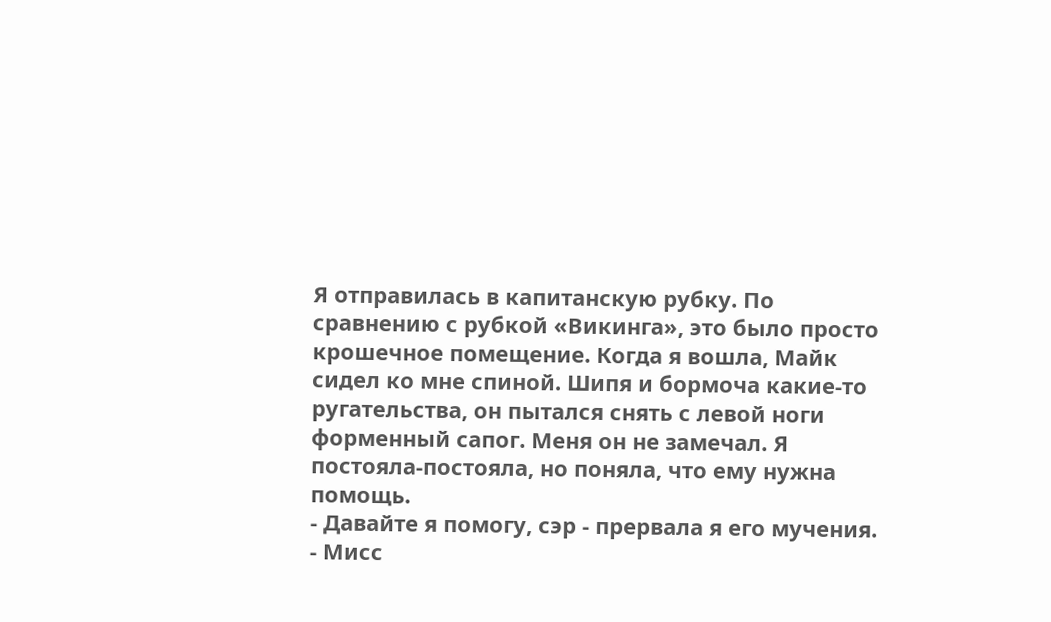Я отправилась в капитанскую рубку. По сравнению с рубкой «Викинга», это было просто крошечное помещение. Когда я вошла, Майк сидел ко мне спиной. Шипя и бормоча какие-то ругательства, он пытался снять с левой ноги форменный сапог. Меня он не замечал. Я постояла-постояла, но поняла, что ему нужна помощь.
- Давайте я помогу, сэр - прервала я его мучения.
- Мисс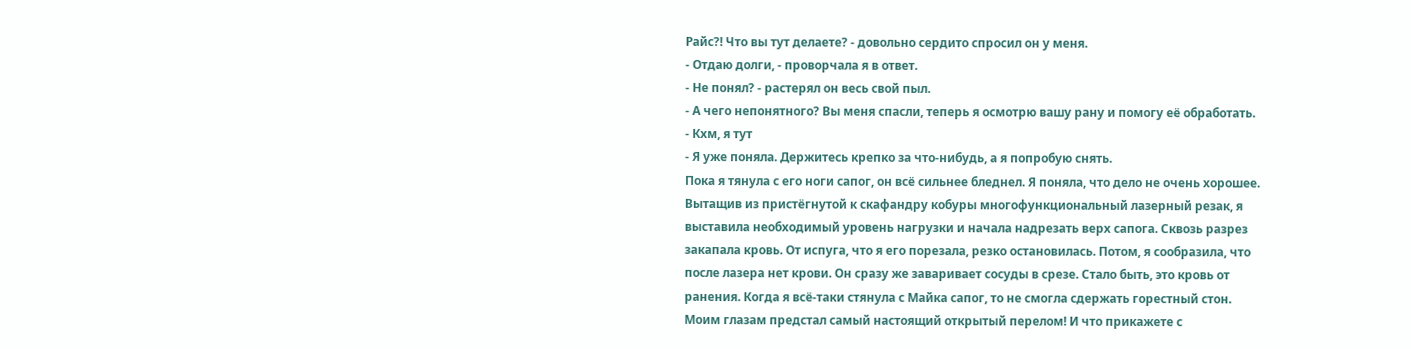Райс?! Что вы тут делаете? - довольно сердито спросил он у меня.
- Отдаю долги, - проворчала я в ответ.
- Не понял? - растерял он весь свой пыл.
- А чего непонятного? Вы меня спасли, теперь я осмотрю вашу рану и помогу её обработать.
- Кхм, я тут
- Я уже поняла. Держитесь крепко за что-нибудь, а я попробую снять.
Пока я тянула с его ноги сапог, он всё сильнее бледнел. Я поняла, что дело не очень хорошее. Вытащив из пристёгнутой к скафандру кобуры многофункциональный лазерный резак, я выставила необходимый уровень нагрузки и начала надрезать верх сапога. Сквозь разрез закапала кровь. От испуга, что я его порезала, резко остановилась. Потом, я сообразила, что после лазера нет крови. Он сразу же заваривает сосуды в срезе. Стало быть, это кровь от ранения. Когда я всё-таки стянула с Майка сапог, то не смогла сдержать горестный стон. Моим глазам предстал самый настоящий открытый перелом! И что прикажете с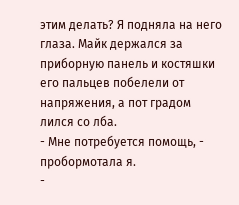этим делать? Я подняла на него глаза. Майк держался за приборную панель и костяшки его пальцев побелели от напряжения, а пот градом лился со лба.
- Мне потребуется помощь, - пробормотала я.
-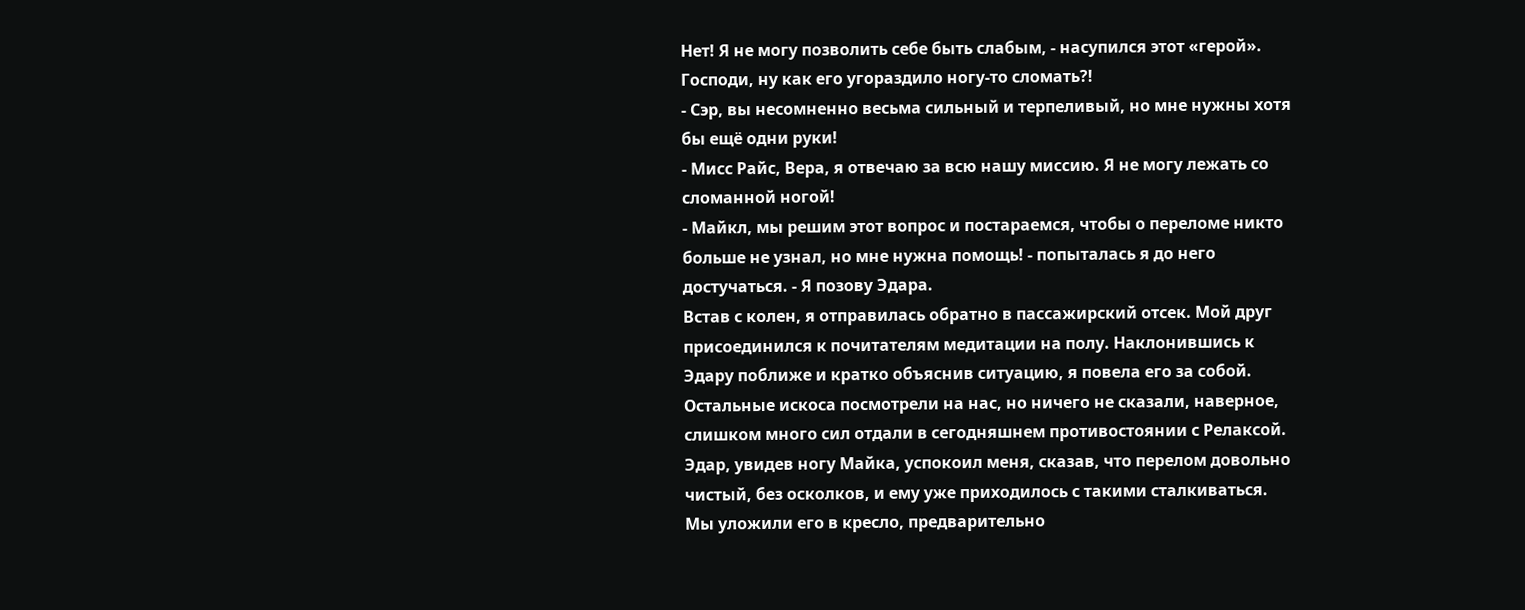Нет! Я не могу позволить себе быть слабым, - насупился этот «герой». Господи, ну как его угораздило ногу-то сломать?!
- Сэр, вы несомненно весьма сильный и терпеливый, но мне нужны хотя бы ещё одни руки!
- Мисс Райс, Вера, я отвечаю за всю нашу миссию. Я не могу лежать со сломанной ногой!
- Майкл, мы решим этот вопрос и постараемся, чтобы о переломе никто больше не узнал, но мне нужна помощь! - попыталась я до него достучаться. - Я позову Эдара.
Встав с колен, я отправилась обратно в пассажирский отсек. Мой друг присоединился к почитателям медитации на полу. Наклонившись к Эдару поближе и кратко объяснив ситуацию, я повела его за собой. Остальные искоса посмотрели на нас, но ничего не сказали, наверное, слишком много сил отдали в сегодняшнем противостоянии с Релаксой.
Эдар, увидев ногу Майка, успокоил меня, сказав, что перелом довольно чистый, без осколков, и ему уже приходилось с такими сталкиваться. Мы уложили его в кресло, предварительно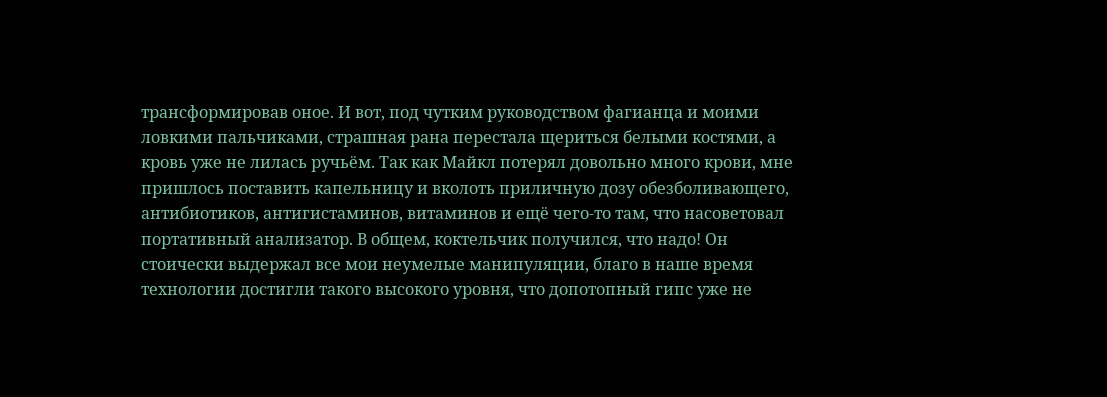трансформировав оное. И вот, под чутким руководством фагианца и моими ловкими пальчиками, страшная рана перестала щериться белыми костями, а кровь уже не лилась ручьём. Так как Майкл потерял довольно много крови, мне пришлось поставить капельницу и вколоть приличную дозу обезболивающего, антибиотиков, антигистаминов, витаминов и ещё чего-то там, что насоветовал портативный анализатор. В общем, коктельчик получился, что надо! Он стоически выдержал все мои неумелые манипуляции, благо в наше время технологии достигли такого высокого уровня, что допотопный гипс уже не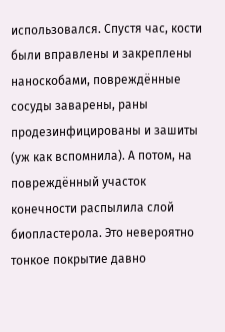использовался. Спустя час, кости были вправлены и закреплены наноскобами, повреждённые сосуды заварены, раны продезинфицированы и зашиты (уж как вспомнила). А потом, на повреждённый участок конечности распылила слой биопластерола. Это невероятно тонкое покрытие давно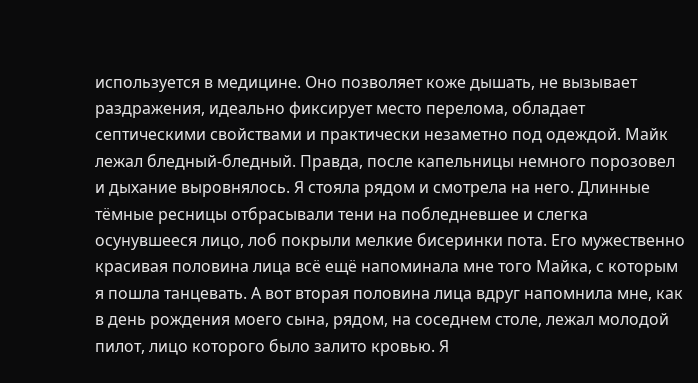используется в медицине. Оно позволяет коже дышать, не вызывает раздражения, идеально фиксирует место перелома, обладает септическими свойствами и практически незаметно под одеждой. Майк лежал бледный-бледный. Правда, после капельницы немного порозовел и дыхание выровнялось. Я стояла рядом и смотрела на него. Длинные тёмные ресницы отбрасывали тени на побледневшее и слегка осунувшееся лицо, лоб покрыли мелкие бисеринки пота. Его мужественно красивая половина лица всё ещё напоминала мне того Майка, с которым я пошла танцевать. А вот вторая половина лица вдруг напомнила мне, как в день рождения моего сына, рядом, на соседнем столе, лежал молодой пилот, лицо которого было залито кровью. Я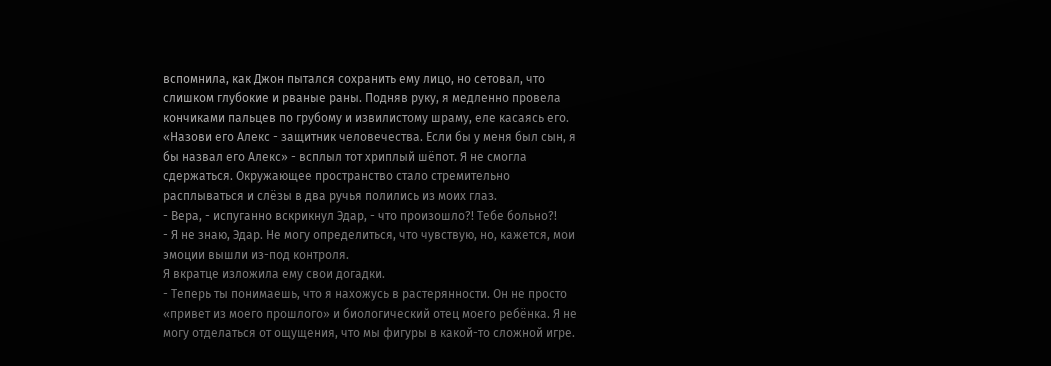вспомнила, как Джон пытался сохранить ему лицо, но сетовал, что слишком глубокие и рваные раны. Подняв руку, я медленно провела кончиками пальцев по грубому и извилистому шраму, еле касаясь его. «Назови его Алекс - защитник человечества. Если бы у меня был сын, я бы назвал его Алекс» - всплыл тот хриплый шёпот. Я не смогла сдержаться. Окружающее пространство стало стремительно расплываться и слёзы в два ручья полились из моих глаз.
- Вера, - испуганно вскрикнул Эдар, - что произошло?! Тебе больно?!
- Я не знаю, Эдар. Не могу определиться, что чувствую, но, кажется, мои эмоции вышли из-под контроля.
Я вкратце изложила ему свои догадки.
- Теперь ты понимаешь, что я нахожусь в растерянности. Он не просто «привет из моего прошлого» и биологический отец моего ребёнка. Я не могу отделаться от ощущения, что мы фигуры в какой-то сложной игре.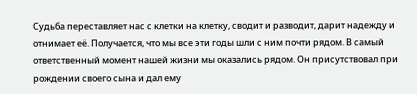Судьба переставляет нас с клетки на клетку, сводит и разводит, дарит надежду и отнимает её. Получается, что мы все эти годы шли с ним почти рядом. В самый ответственный момент нашей жизни мы оказались рядом. Он присутствовал при рождении своего сына и дал ему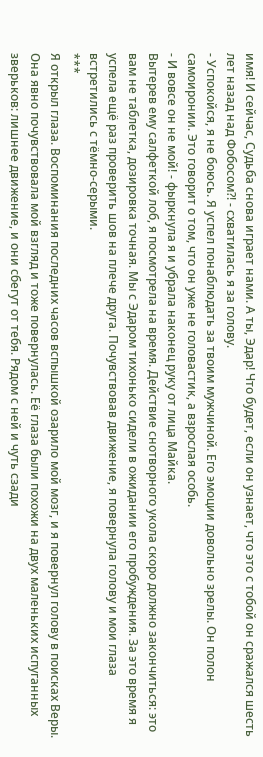имя! И сейчас, Судьба снова играет нами. А ты, Эдар! Что будет, если он узнает, что это с тобой он сражался шесть лет назад над Фобосом?! - схватилась я за голову.
- Успокойся, я не боюсь. Я успел понаблюдать за твоим мужчиной. Его эмоции довольно зрелы. Он полон самоиронии. Это говорит о том, что он уже не головастик, а взрослая особь.
- И вовсе он не мой! - фыркнула я и убрала наконец руку от лица Майка.
Вытерев ему салфеткой лоб, я посмотрела на время. Действие снотворного укола скоро должно закончиться: это вам не таблетка, дозировка точная. Мы с Эдаром тихонько сидели в ожидании его пробуждения. За это время я успела ещё раз проверить шов на плече друга. Почувствовав движение, я повернула голову и мои глаза встретились с тёмно-серыми.
***
Я открыл глаза. Воспоминания последних часов вспышкой озарило мой мозг, и я повернул голову в поисках Веры. Она явно почувствовала мой взгляд и тоже повернулась. Её глаза были похожи на двух маленьких испуганных зверьков: лишнее движение, и они сбегут от тебя. Рядом с ней и чуть сзади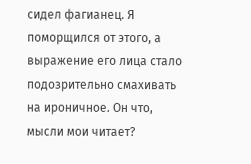сидел фагианец. Я поморщился от этого, а выражение его лица стало подозрительно смахивать на ироничное. Он что, мысли мои читает?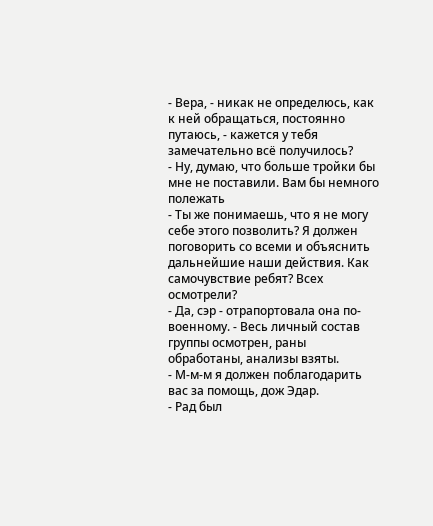- Вера, - никак не определюсь, как к ней обращаться, постоянно путаюсь, - кажется у тебя замечательно всё получилось?
- Ну, думаю, что больше тройки бы мне не поставили. Вам бы немного полежать
- Ты же понимаешь, что я не могу себе этого позволить? Я должен поговорить со всеми и объяснить дальнейшие наши действия. Как самочувствие ребят? Всех осмотрели?
- Да, сэр - отрапортовала она по-военному. - Весь личный состав группы осмотрен, раны обработаны, анализы взяты.
- М-м-м я должен поблагодарить вас за помощь, дож Эдар.
- Рад был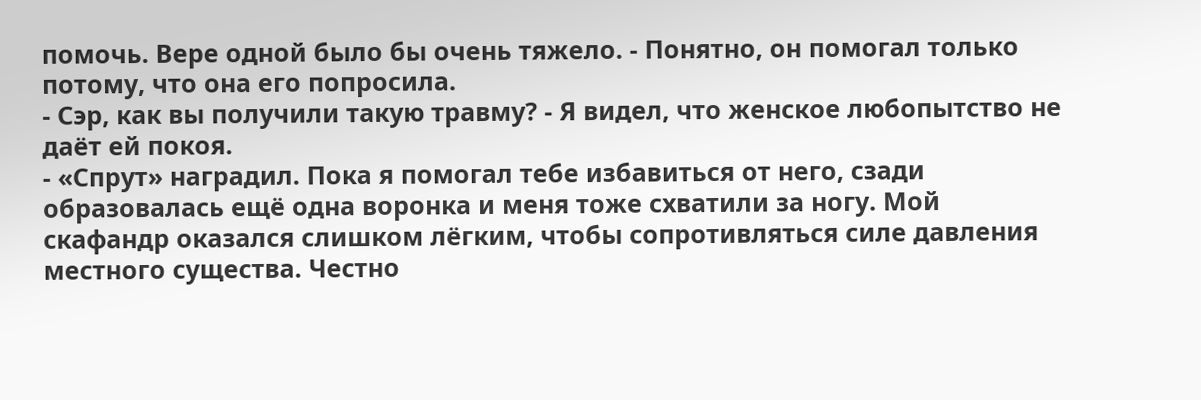помочь. Вере одной было бы очень тяжело. - Понятно, он помогал только потому, что она его попросила.
- Сэр, как вы получили такую травму? - Я видел, что женское любопытство не даёт ей покоя.
- «Спрут» наградил. Пока я помогал тебе избавиться от него, сзади образовалась ещё одна воронка и меня тоже схватили за ногу. Мой скафандр оказался слишком лёгким, чтобы сопротивляться силе давления местного существа. Честно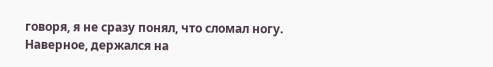говоря, я не сразу понял, что сломал ногу. Наверное, держался на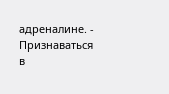адреналине. - Признаваться в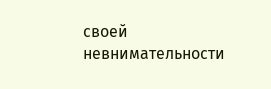своей невнимательности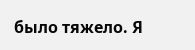было тяжело. Я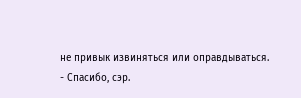не привык извиняться или оправдываться.
- Спасибо, сэр.